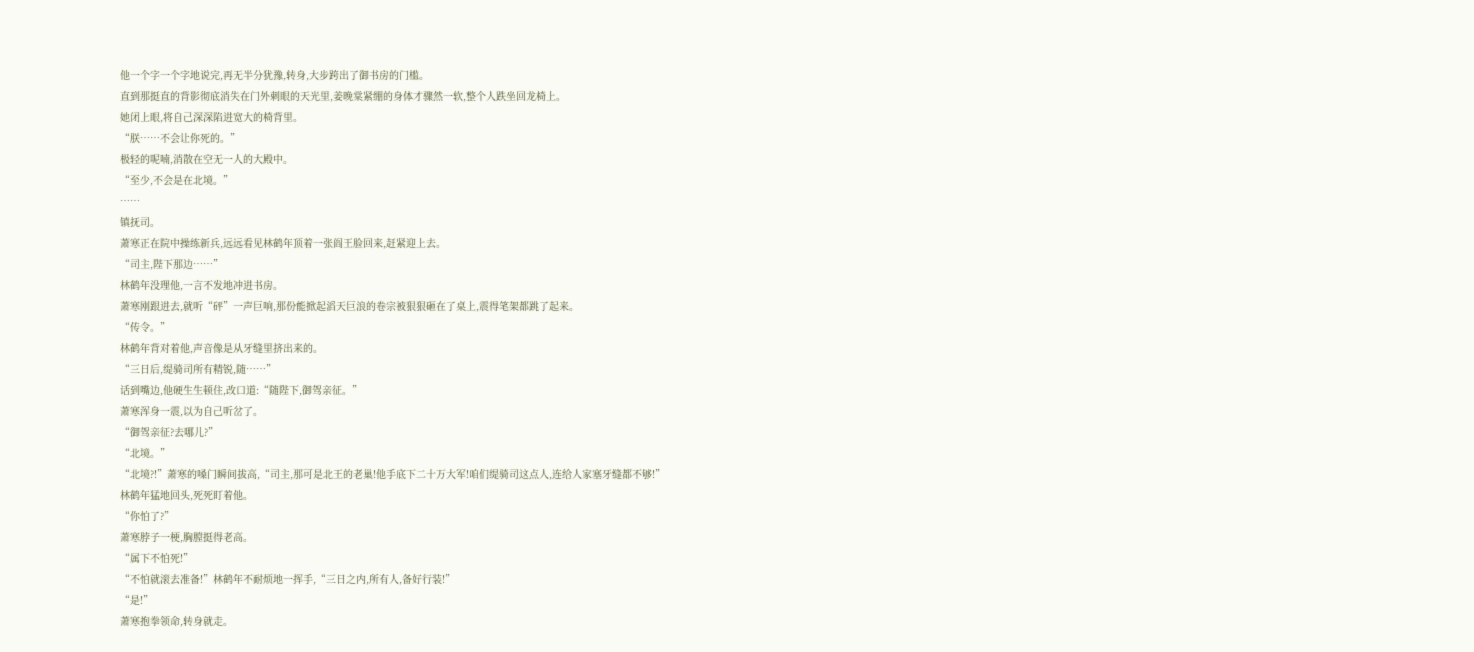他一个字一个字地说完,再无半分犹豫,转身,大步跨出了御书房的门槛。
直到那挺直的背影彻底消失在门外刺眼的天光里,姜晚棠紧绷的身体才骤然一软,整个人跌坐回龙椅上。
她闭上眼,将自己深深陷进宽大的椅背里。
“朕……不会让你死的。”
极轻的呢喃,消散在空无一人的大殿中。
“至少,不会是在北境。”
……
镇抚司。
萧寒正在院中操练新兵,远远看见林鹤年顶着一张阎王脸回来,赶紧迎上去。
“司主,陛下那边……”
林鹤年没理他,一言不发地冲进书房。
萧寒刚跟进去,就听“砰”一声巨响,那份能掀起滔天巨浪的卷宗被狠狠砸在了桌上,震得笔架都跳了起来。
“传令。”
林鹤年背对着他,声音像是从牙缝里挤出来的。
“三日后,缇骑司所有精锐,随……”
话到嘴边,他硬生生顿住,改口道:“随陛下,御驾亲征。”
萧寒浑身一震,以为自己听岔了。
“御驾亲征?去哪儿?”
“北境。”
“北境?!”萧寒的嗓门瞬间拔高,“司主,那可是北王的老巢!他手底下二十万大军!咱们缇骑司这点人,连给人家塞牙缝都不够!”
林鹤年猛地回头,死死盯着他。
“你怕了?”
萧寒脖子一梗,胸膛挺得老高。
“属下不怕死!”
“不怕就滚去准备!”林鹤年不耐烦地一挥手,“三日之内,所有人,备好行装!”
“是!”
萧寒抱拳领命,转身就走。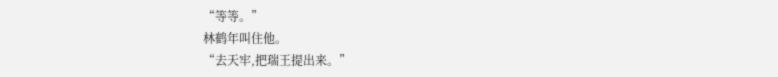“等等。”
林鹤年叫住他。
“去天牢,把瑞王提出来。”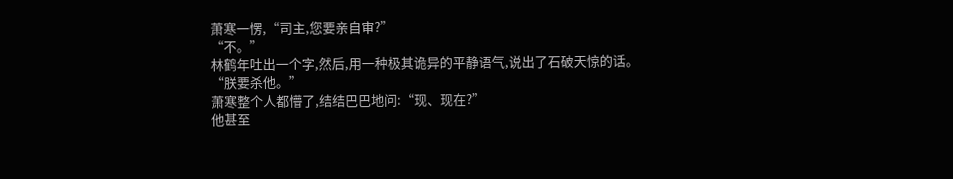萧寒一愣,“司主,您要亲自审?”
“不。”
林鹤年吐出一个字,然后,用一种极其诡异的平静语气,说出了石破天惊的话。
“朕要杀他。”
萧寒整个人都懵了,结结巴巴地问:“现、现在?”
他甚至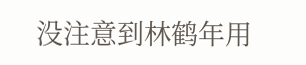没注意到林鹤年用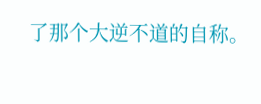了那个大逆不道的自称。